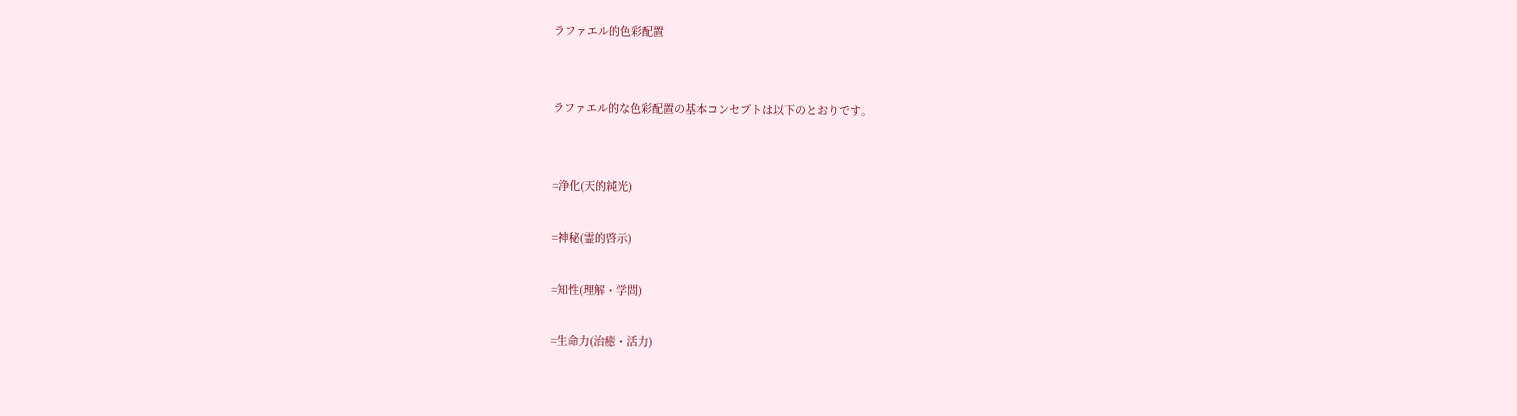ラファエル的色彩配置


ラファエル的な色彩配置の基本コンセプトは以下のとおりです。


=浄化(天的純光)

=神秘(霊的啓示)

=知性(理解・学問)

=生命力(治癒・活力)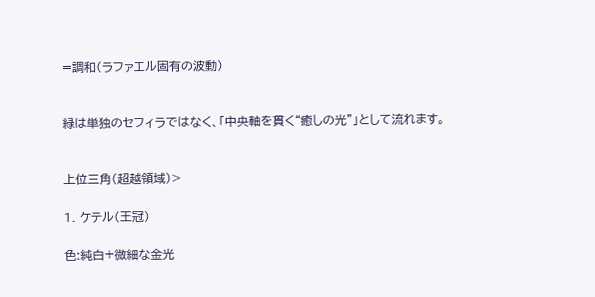=調和(ラファエル固有の波動)


緑は単独のセフィラではなく、「中央軸を貫く“癒しの光”」として流れます。


上位三角(超越領域)>

1. ケテル(王冠)

色:純白+微細な金光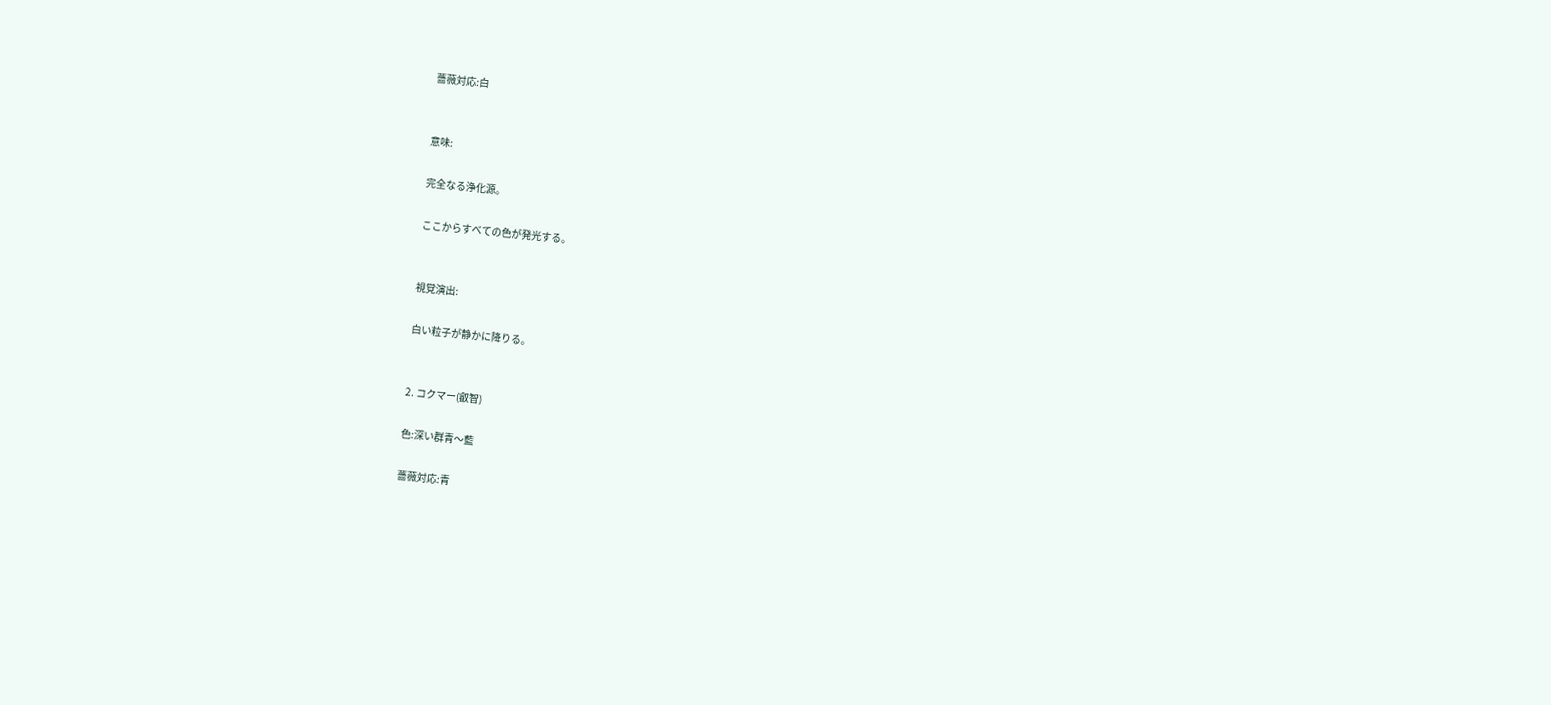薔薇対応:白


意味:

完全なる浄化源。

ここからすべての色が発光する。


視覚演出:

白い粒子が静かに降りる。


2. コクマー(叡智)

色:深い群青〜藍

薔薇対応:青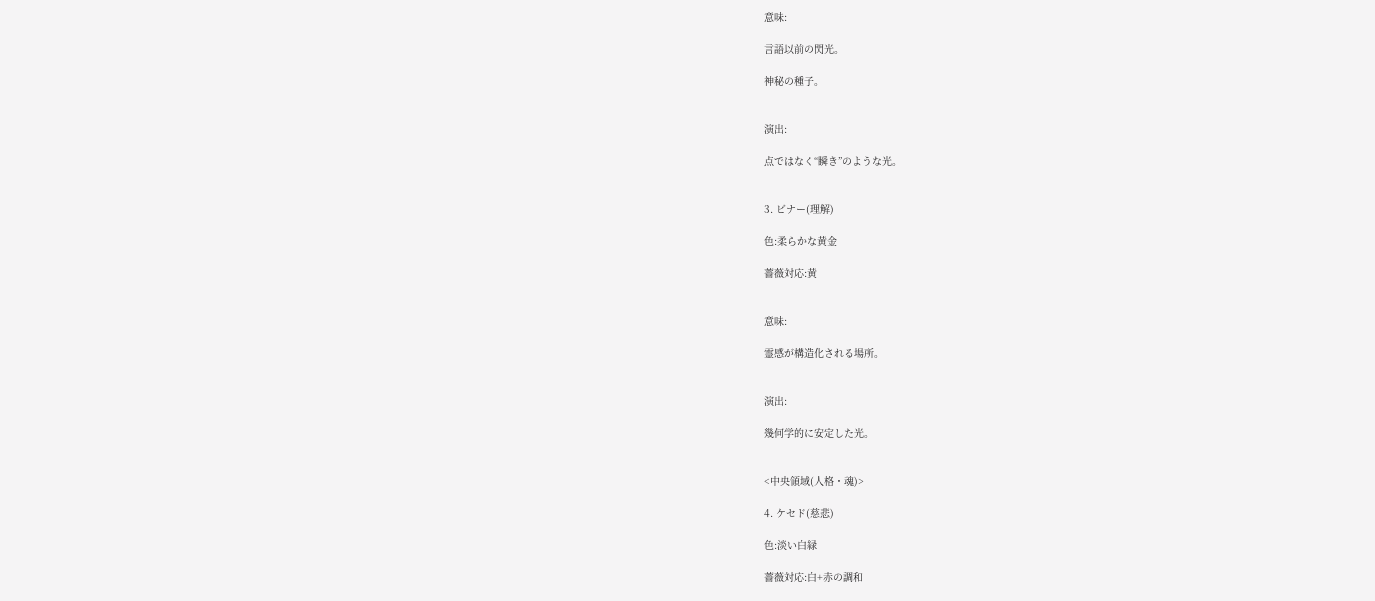意味:

言語以前の閃光。

神秘の種子。


演出:

点ではなく“瞬き”のような光。


3. ビナー(理解)

色:柔らかな黄金

薔薇対応:黄


意味:

霊感が構造化される場所。


演出:

幾何学的に安定した光。


<中央領域(人格・魂)>

4. ケセド(慈悲)

色:淡い白緑

薔薇対応:白+赤の調和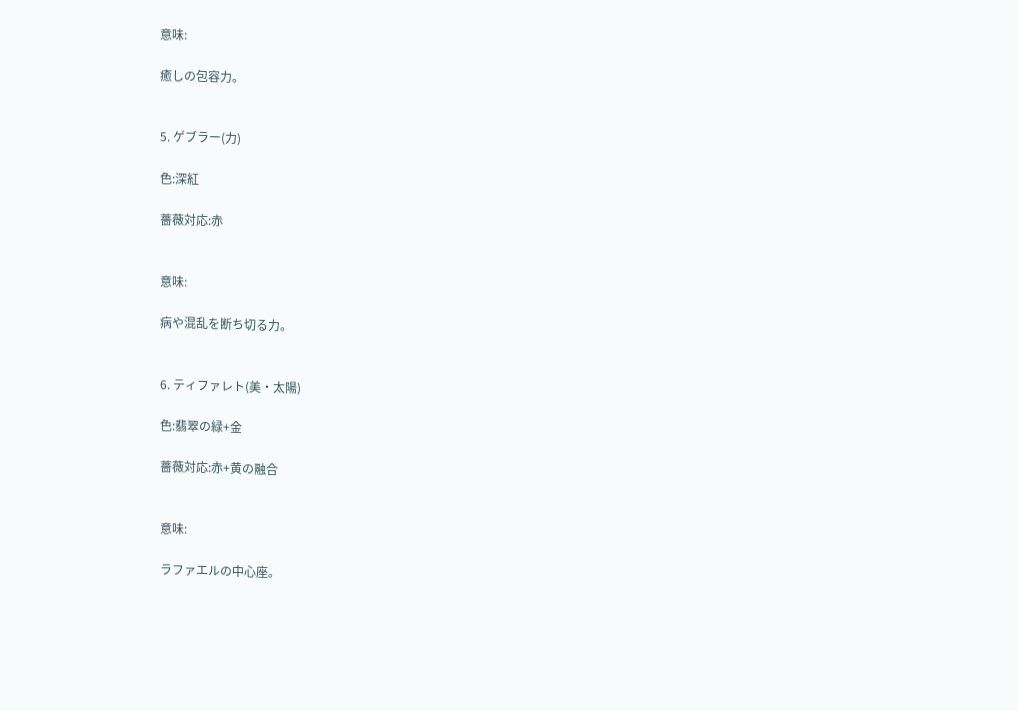意味:

癒しの包容力。


5. ゲブラー(力)

色:深紅

薔薇対応:赤


意味:

病や混乱を断ち切る力。


6. ティファレト(美・太陽)

色:翡翠の緑+金

薔薇対応:赤+黄の融合


意味:

ラファエルの中心座。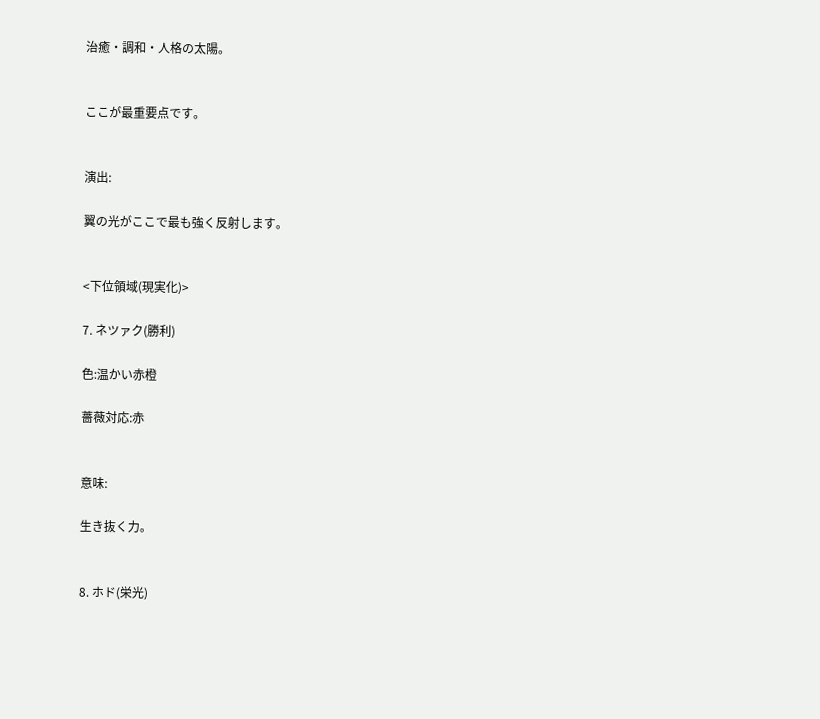治癒・調和・人格の太陽。


ここが最重要点です。


演出:

翼の光がここで最も強く反射します。


<下位領域(現実化)>

7. ネツァク(勝利)

色:温かい赤橙

薔薇対応:赤


意味:

生き抜く力。


8. ホド(栄光)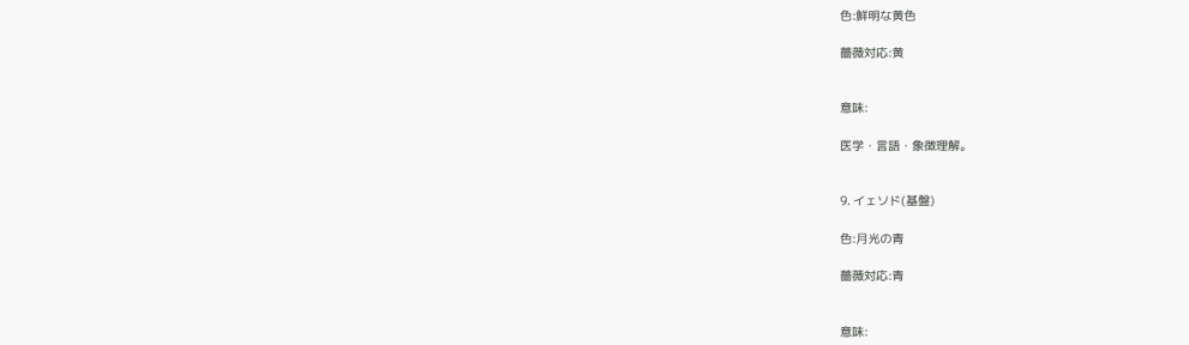色:鮮明な黄色

薔薇対応:黄


意味:

医学・言語・象徴理解。


9. イェソド(基盤)

色:月光の青

薔薇対応:青


意味: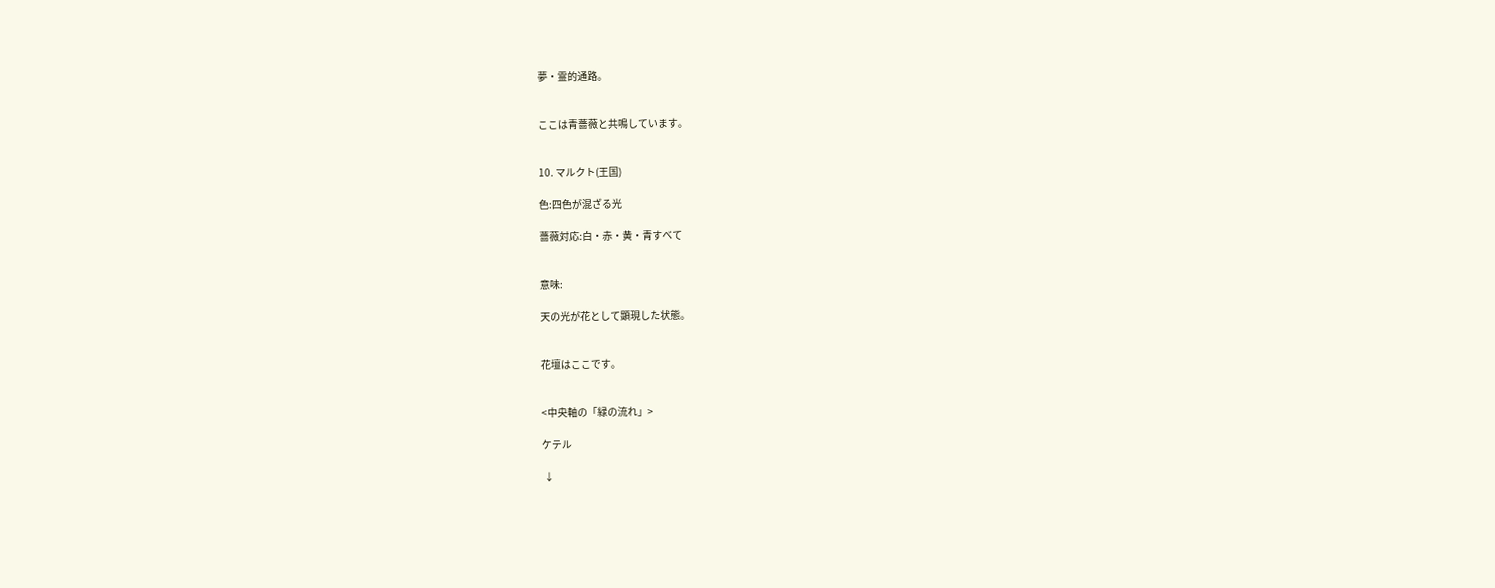夢・霊的通路。


ここは青薔薇と共鳴しています。


10. マルクト(王国)

色:四色が混ざる光

薔薇対応:白・赤・黄・青すべて


意味:

天の光が花として顕現した状態。


花壇はここです。


<中央軸の「緑の流れ」>

ケテル

 ↓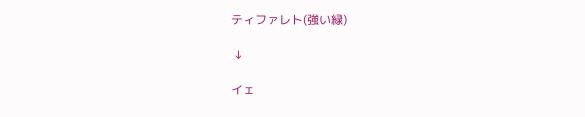ティファレト(強い緑)

 ↓

イェ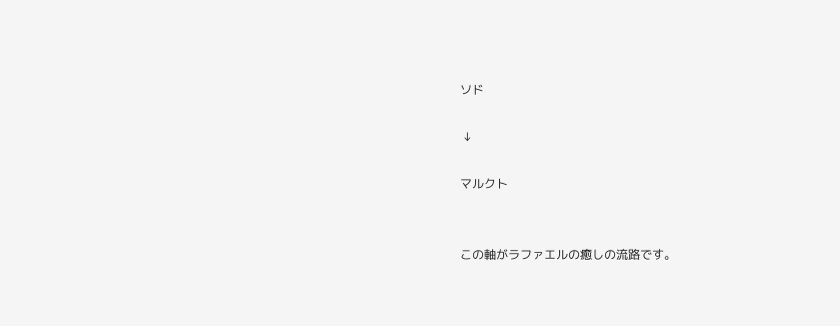ソド

 ↓

マルクト


この軸がラファエルの癒しの流路です。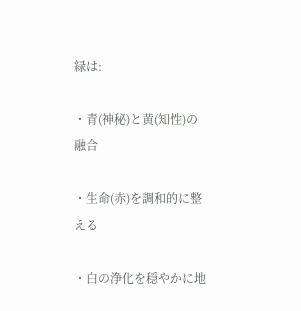緑は:

・青(神秘)と黄(知性)の融合

・生命(赤)を調和的に整える

・白の浄化を穏やかに地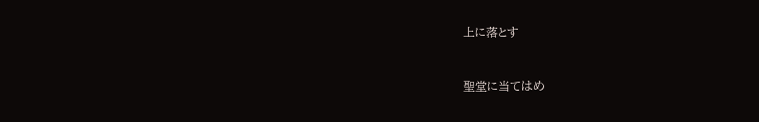上に落とす


聖堂に当てはめ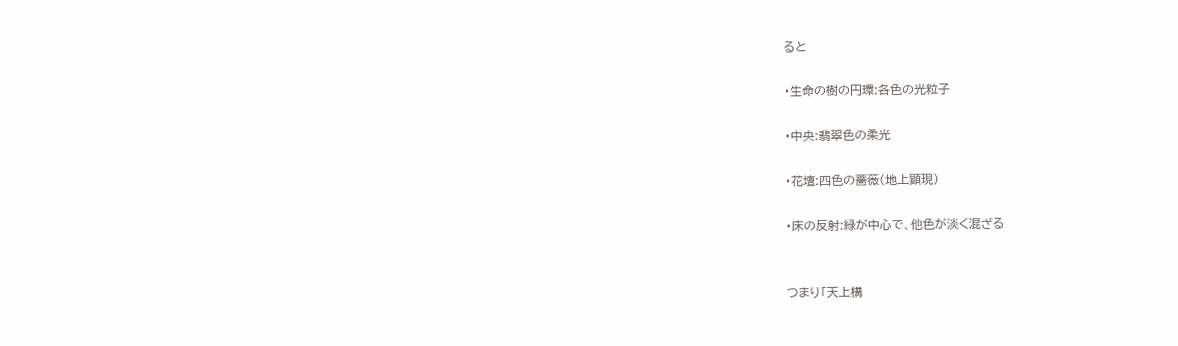ると

・生命の樹の円環:各色の光粒子

・中央:翡翠色の柔光

・花壇:四色の薔薇(地上顕現)

・床の反射:緑が中心で、他色が淡く混ざる


つまり「天上構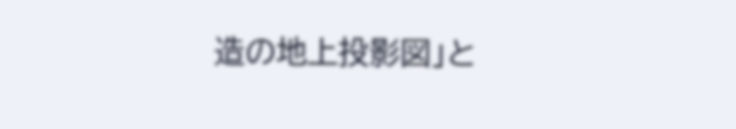造の地上投影図」と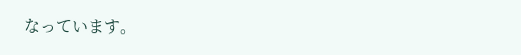なっています。